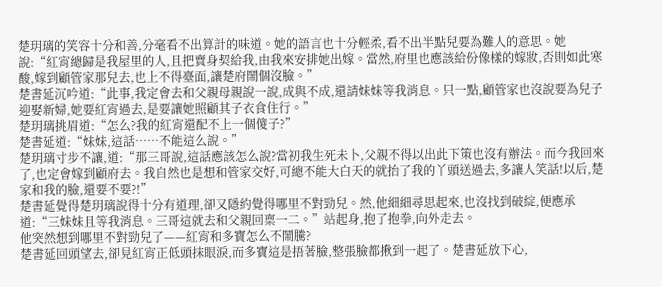楚玥璃的笑容十分和善,分毫看不出算計的味道。她的語言也十分輕柔,看不出半點兒要為難人的意思。她說:“紅宵總歸是我屋里的人,且把賣身契給我,由我來安排她出嫁。當然,府里也應該給份像樣的嫁妝,否則如此寒酸,嫁到顧管家那兒去,也上不得臺面,讓楚府鬧個沒臉。”
楚書延沉吟道:“此事,我定會去和父親母親說一說,成與不成,還請妹妹等我消息。只一點,顧管家也沒說要為兒子迎娶新婦,她要紅宵過去,是要讓她照顧其子衣食住行。”
楚玥璃挑眉道:“怎么?我的紅宵還配不上一個傻子?”
楚書延道:“妹妹,這話……不能這么說。”
楚玥璃寸步不讓,道:“那三哥說,這話應該怎么說?當初我生死未卜,父親不得以出此下策也沒有辦法。而今我回來了,也定會嫁到顧府去。我自然也是想和管家交好,可總不能大白天的就抬了我的丫頭送過去,多讓人笑話!以后,楚家和我的臉,還要不要?!”
楚書延覺得楚玥璃說得十分有道理,卻又隱約覺得哪里不對勁兒。然,他細細尋思起來,也沒找到破綻,便應承道:“三妹妹且等我消息。三哥這就去和父親回稟一二。”站起身,抱了抱拳,向外走去。
他突然想到哪里不對勁兒了——紅宵和多寶怎么不鬧騰?
楚書延回頭望去,卻見紅宵正低頭抹眼淚,而多寶這是捂著臉,整張臉都揪到一起了。楚書延放下心,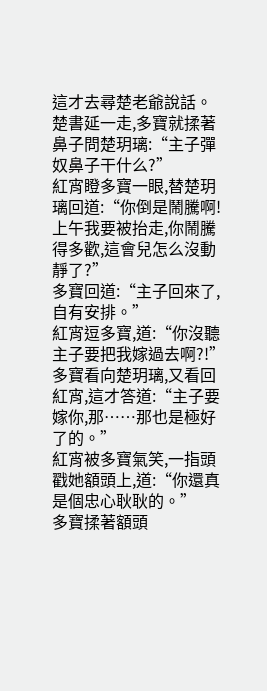這才去尋楚老爺說話。
楚書延一走,多寶就揉著鼻子問楚玥璃:“主子彈奴鼻子干什么?”
紅宵瞪多寶一眼,替楚玥璃回道:“你倒是鬧騰啊!上午我要被抬走,你鬧騰得多歡,這會兒怎么沒動靜了?”
多寶回道:“主子回來了,自有安排。”
紅宵逗多寶,道:“你沒聽主子要把我嫁過去啊?!”
多寶看向楚玥璃,又看回紅宵,這才答道:“主子要嫁你,那……那也是極好了的。”
紅宵被多寶氣笑,一指頭戳她額頭上,道:“你還真是個忠心耿耿的。”
多寶揉著額頭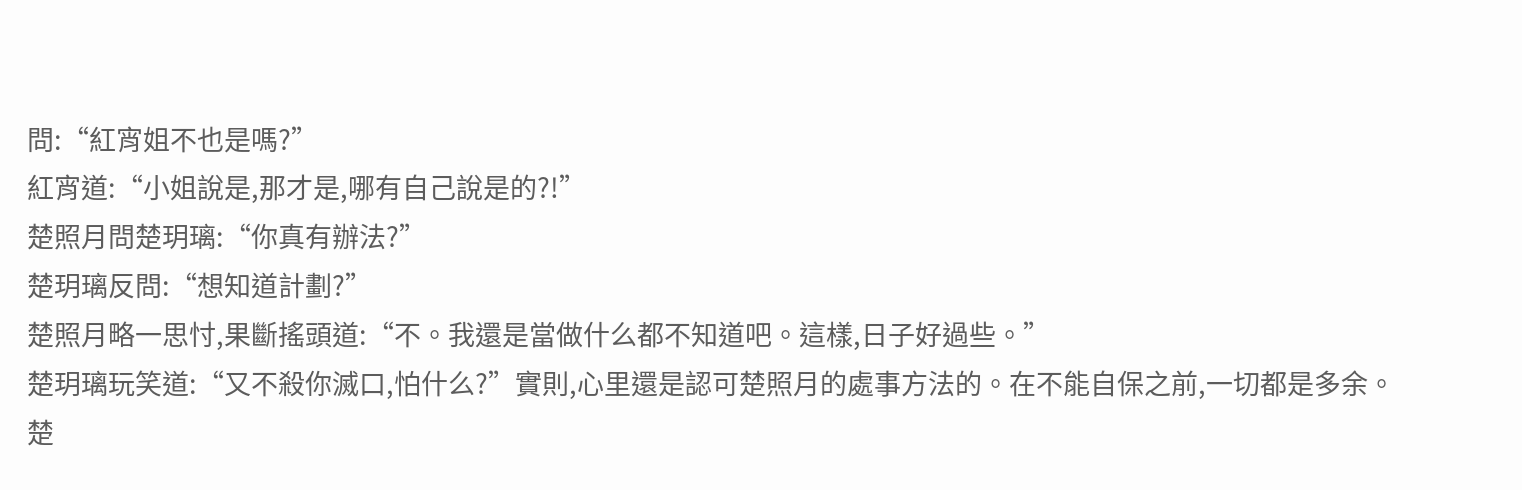問:“紅宵姐不也是嗎?”
紅宵道:“小姐說是,那才是,哪有自己說是的?!”
楚照月問楚玥璃:“你真有辦法?”
楚玥璃反問:“想知道計劃?”
楚照月略一思忖,果斷搖頭道:“不。我還是當做什么都不知道吧。這樣,日子好過些。”
楚玥璃玩笑道:“又不殺你滅口,怕什么?”實則,心里還是認可楚照月的處事方法的。在不能自保之前,一切都是多余。
楚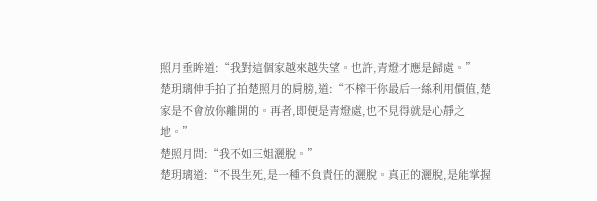照月垂眸道:“我對這個家越來越失望。也許,青燈才應是歸處。”
楚玥璃伸手拍了拍楚照月的肩膀,道:“不榨干你最后一絲利用價值,楚家是不會放你離開的。再者,即便是青燈處,也不見得就是心靜之地。”
楚照月問:“我不如三姐灑脫。”
楚玥璃道:“不畏生死,是一種不負責任的灑脫。真正的灑脫,是能掌握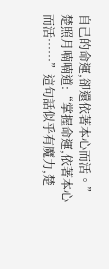自己的命運,卻還依著本心而活。”
楚照月喃喃道:“掌握命運,依著本心而活……”這句話似乎有魔力,楚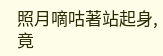照月嘀咕著站起身,竟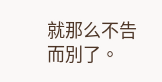就那么不告而別了。